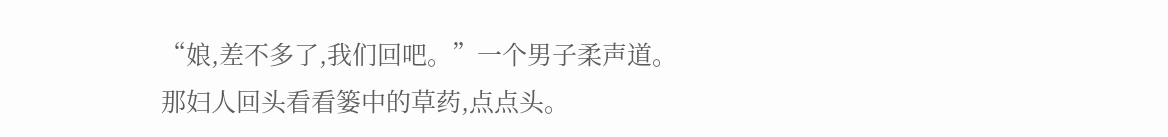“娘,差不多了,我们回吧。”一个男子柔声道。
那妇人回头看看篓中的草药,点点头。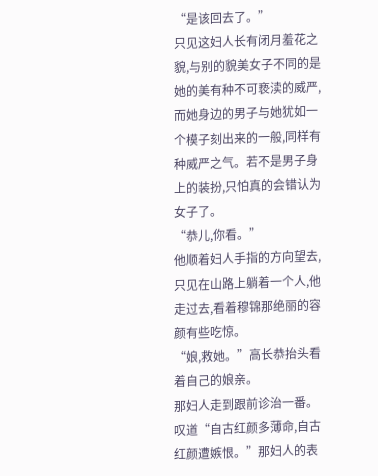“是该回去了。”
只见这妇人长有闭月羞花之貌,与别的貌美女子不同的是她的美有种不可亵渎的威严,而她身边的男子与她犹如一个模子刻出来的一般,同样有种威严之气。若不是男子身上的装扮,只怕真的会错认为女子了。
“恭儿,你看。”
他顺着妇人手指的方向望去,只见在山路上躺着一个人,他走过去,看着穆锦那绝丽的容颜有些吃惊。
“娘,救她。”高长恭抬头看着自己的娘亲。
那妇人走到跟前诊治一番。叹道“自古红颜多薄命,自古红颜遭嫉恨。”那妇人的表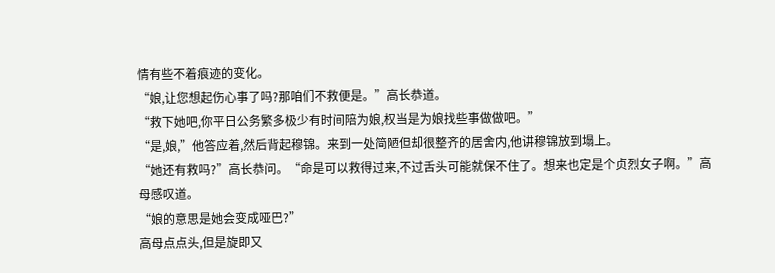情有些不着痕迹的变化。
“娘,让您想起伤心事了吗?那咱们不救便是。”高长恭道。
“救下她吧,你平日公务繁多极少有时间陪为娘,权当是为娘找些事做做吧。”
“是,娘,”他答应着,然后背起穆锦。来到一处简陋但却很整齐的居舍内,他讲穆锦放到塌上。
“她还有救吗?”高长恭问。“命是可以救得过来,不过舌头可能就保不住了。想来也定是个贞烈女子啊。”高母感叹道。
“娘的意思是她会变成哑巴?”
高母点点头,但是旋即又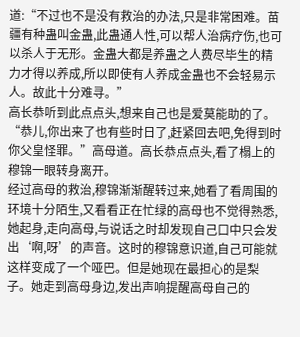道:“不过也不是没有救治的办法,只是非常困难。苗疆有种蛊叫金蛊,此蛊通人性,可以帮人治病疗伤,也可以杀人于无形。金蛊大都是养蛊之人费尽毕生的精力才得以养成,所以即使有人养成金蛊也不会轻易示人。故此十分难寻。”
高长恭听到此点点头,想来自己也是爱莫能助的了。
“恭儿,你出来了也有些时日了,赶紧回去吧,免得到时你父皇怪罪。”高母道。高长恭点点头,看了榻上的穆锦一眼转身离开。
经过高母的救治,穆锦渐渐醒转过来,她看了看周围的环境十分陌生,又看看正在忙绿的高母也不觉得熟悉,她起身,走向高母,与说话之时却发现自己口中只会发出‘啊,呀’的声音。这时的穆锦意识道,自己可能就这样变成了一个哑巴。但是她现在最担心的是梨子。她走到高母身边,发出声响提醒高母自己的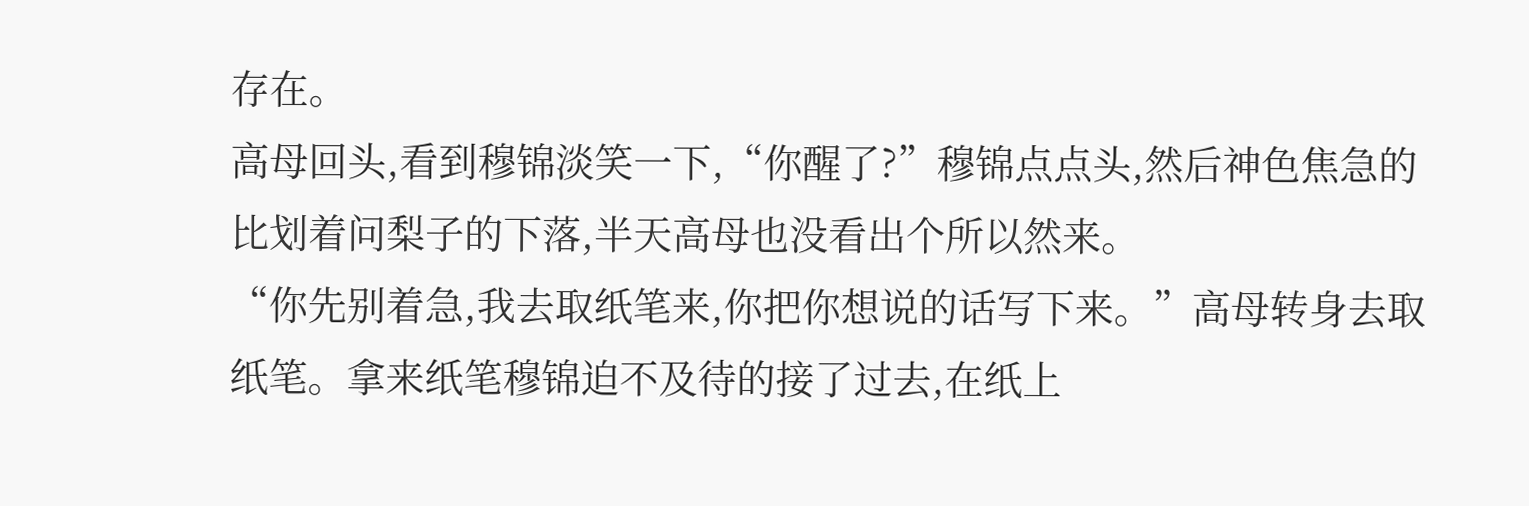存在。
高母回头,看到穆锦淡笑一下,“你醒了?”穆锦点点头,然后神色焦急的比划着问梨子的下落,半天高母也没看出个所以然来。
“你先别着急,我去取纸笔来,你把你想说的话写下来。”高母转身去取纸笔。拿来纸笔穆锦迫不及待的接了过去,在纸上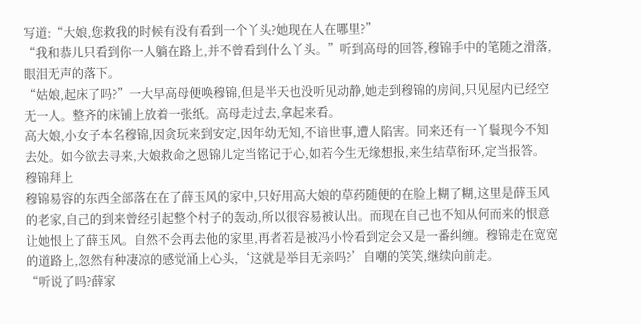写道:“大娘,您救我的时候有没有看到一个丫头?她现在人在哪里?”
“我和恭儿只看到你一人躺在路上,并不曾看到什么丫头。”听到高母的回答,穆锦手中的笔随之滑落,眼泪无声的落下。
“姑娘,起床了吗?”一大早高母便唤穆锦,但是半天也没听见动静,她走到穆锦的房间,只见屋内已经空无一人。整齐的床铺上放着一张纸。高母走过去,拿起来看。
高大娘,小女子本名穆锦,因贪玩来到安定,因年幼无知,不谙世事,遭人陷害。同来还有一丫鬟现今不知去处。如今欲去寻来,大娘救命之恩锦儿定当铭记于心,如若今生无缘想报,来生结草衔环,定当报答。
穆锦拜上
穆锦易容的东西全部落在在了薛玉风的家中,只好用高大娘的草药随便的在脸上糊了糊,这里是薛玉风的老家,自己的到来曾经引起整个村子的轰动,所以很容易被认出。而现在自己也不知从何而来的恨意让她恨上了薛玉风。自然不会再去他的家里,再者若是被冯小怜看到定会又是一番纠缠。穆锦走在宽宽的道路上,忽然有种凄凉的感觉涌上心头,‘这就是举目无亲吗?’自嘲的笑笑,继续向前走。
“听说了吗?薛家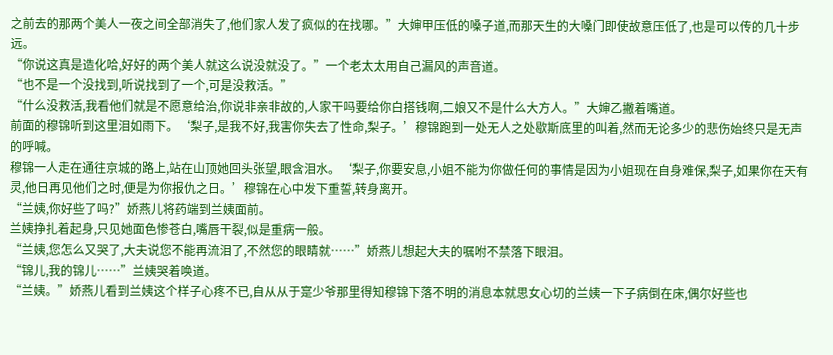之前去的那两个美人一夜之间全部消失了,他们家人发了疯似的在找哪。”大婶甲压低的嗓子道,而那天生的大嗓门即使故意压低了,也是可以传的几十步远。
“你说这真是造化哈,好好的两个美人就这么说没就没了。”一个老太太用自己漏风的声音道。
“也不是一个没找到,听说找到了一个,可是没救活。”
“什么没救活,我看他们就是不愿意给治,你说非亲非故的,人家干吗要给你白搭钱啊,二娘又不是什么大方人。”大婶乙撇着嘴道。
前面的穆锦听到这里泪如雨下。‘梨子,是我不好,我害你失去了性命,梨子。’穆锦跑到一处无人之处歇斯底里的叫着,然而无论多少的悲伤始终只是无声的呼喊。
穆锦一人走在通往京城的路上,站在山顶她回头张望,眼含泪水。‘梨子,你要安息,小姐不能为你做任何的事情是因为小姐现在自身难保,梨子,如果你在天有灵,他日再见他们之时,便是为你报仇之日。’穆锦在心中发下重誓,转身离开。
“兰姨,你好些了吗?”娇燕儿将药端到兰姨面前。
兰姨挣扎着起身,只见她面色惨苍白,嘴唇干裂,似是重病一般。
“兰姨,您怎么又哭了,大夫说您不能再流泪了,不然您的眼睛就……”娇燕儿想起大夫的嘱咐不禁落下眼泪。
“锦儿,我的锦儿……”兰姨哭着唤道。
“兰姨。”娇燕儿看到兰姨这个样子心疼不已,自从从于寔少爷那里得知穆锦下落不明的消息本就思女心切的兰姨一下子病倒在床,偶尔好些也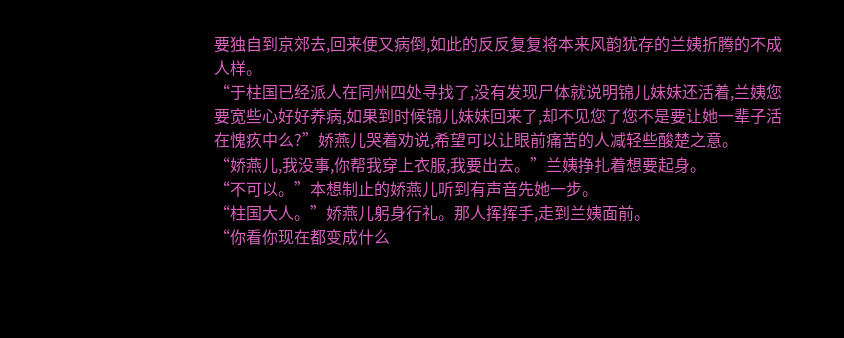要独自到京郊去,回来便又病倒,如此的反反复复将本来风韵犹存的兰姨折腾的不成人样。
“于柱国已经派人在同州四处寻找了,没有发现尸体就说明锦儿妹妹还活着,兰姨您要宽些心好好养病,如果到时候锦儿妹妹回来了,却不见您了您不是要让她一辈子活在愧疚中么?”娇燕儿哭着劝说,希望可以让眼前痛苦的人减轻些酸楚之意。
“娇燕儿,我没事,你帮我穿上衣服,我要出去。”兰姨挣扎着想要起身。
“不可以。”本想制止的娇燕儿听到有声音先她一步。
“柱国大人。”娇燕儿躬身行礼。那人挥挥手,走到兰姨面前。
“你看你现在都变成什么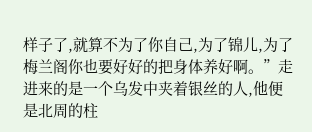样子了,就算不为了你自己,为了锦儿,为了梅兰阁你也要好好的把身体养好啊。”走进来的是一个乌发中夹着银丝的人,他便是北周的柱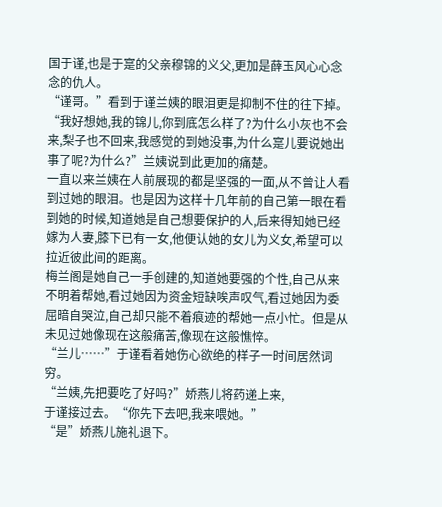国于谨,也是于寔的父亲穆锦的义父,更加是薛玉风心心念念的仇人。
“谨哥。”看到于谨兰姨的眼泪更是抑制不住的往下掉。
“我好想她,我的锦儿,你到底怎么样了?为什么小灰也不会来,梨子也不回来,我感觉的到她没事,为什么寔儿要说她出事了呢?为什么?”兰姨说到此更加的痛楚。
一直以来兰姨在人前展现的都是坚强的一面,从不曾让人看到过她的眼泪。也是因为这样十几年前的自己第一眼在看到她的时候,知道她是自己想要保护的人,后来得知她已经嫁为人妻,膝下已有一女,他便认她的女儿为义女,希望可以拉近彼此间的距离。
梅兰阁是她自己一手创建的,知道她要强的个性,自己从来不明着帮她,看过她因为资金短缺唉声叹气,看过她因为委屈暗自哭泣,自己却只能不着痕迹的帮她一点小忙。但是从未见过她像现在这般痛苦,像现在这般憔悴。
“兰儿……”于谨看着她伤心欲绝的样子一时间居然词穷。
“兰姨,先把要吃了好吗?”娇燕儿将药递上来,
于谨接过去。“你先下去吧,我来喂她。”
“是”娇燕儿施礼退下。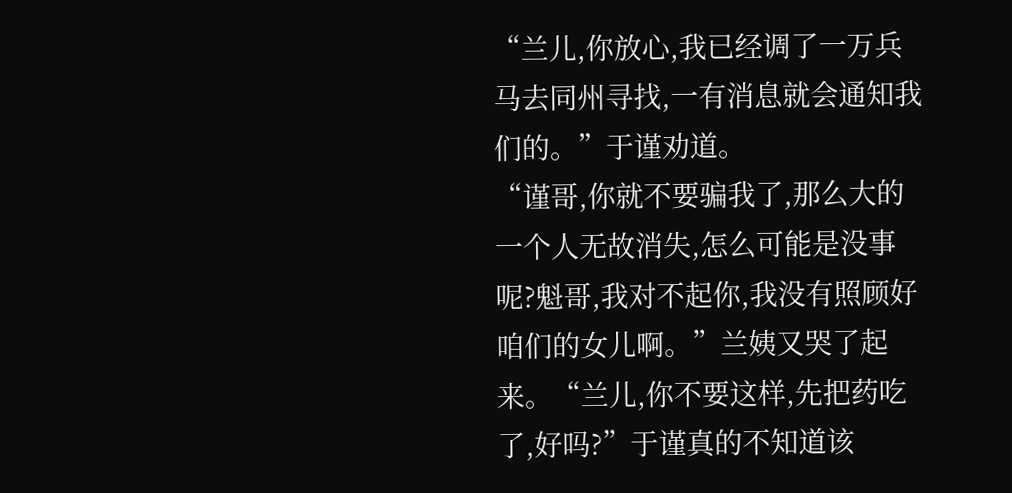“兰儿,你放心,我已经调了一万兵马去同州寻找,一有消息就会通知我们的。”于谨劝道。
“谨哥,你就不要骗我了,那么大的一个人无故消失,怎么可能是没事呢?魁哥,我对不起你,我没有照顾好咱们的女儿啊。”兰姨又哭了起来。“兰儿,你不要这样,先把药吃了,好吗?”于谨真的不知道该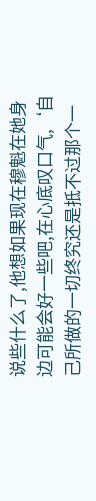说些什么了,他想如果现在穆魁在她身边可能会好一些吧,在心底叹口气,‘自己所做的一切终究还是抵不过那个一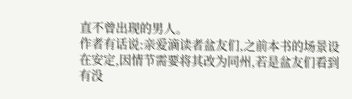直不曾出现的男人。
作者有话说:亲爱滴读者盆友们,之前本书的场景设在安定,因情节需要将其改为同州,若是盆友们看到有没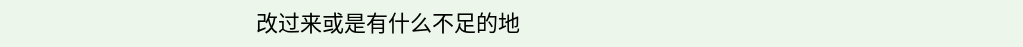改过来或是有什么不足的地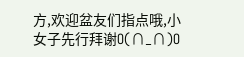方,欢迎盆友们指点哦,小女子先行拜谢O(∩_∩)O